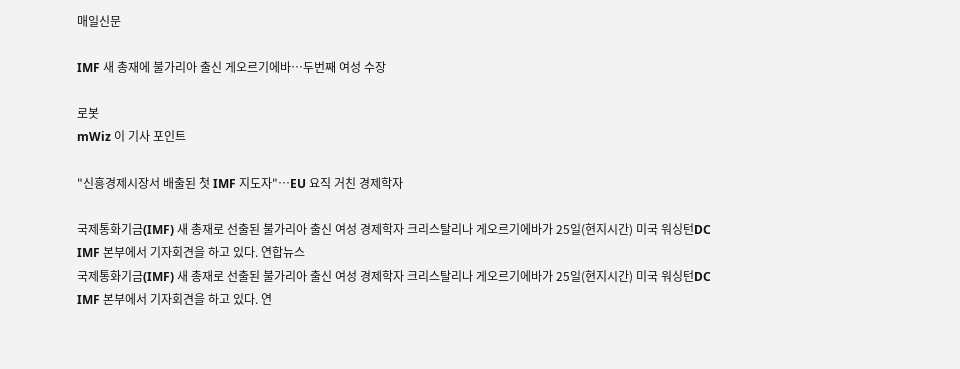매일신문

IMF 새 총재에 불가리아 출신 게오르기에바…두번째 여성 수장

로봇
mWiz 이 기사 포인트

"신흥경제시장서 배출된 첫 IMF 지도자"…EU 요직 거친 경제학자

국제통화기금(IMF) 새 총재로 선출된 불가리아 출신 여성 경제학자 크리스탈리나 게오르기에바가 25일(현지시간) 미국 워싱턴DC IMF 본부에서 기자회견을 하고 있다. 연합뉴스
국제통화기금(IMF) 새 총재로 선출된 불가리아 출신 여성 경제학자 크리스탈리나 게오르기에바가 25일(현지시간) 미국 워싱턴DC IMF 본부에서 기자회견을 하고 있다. 연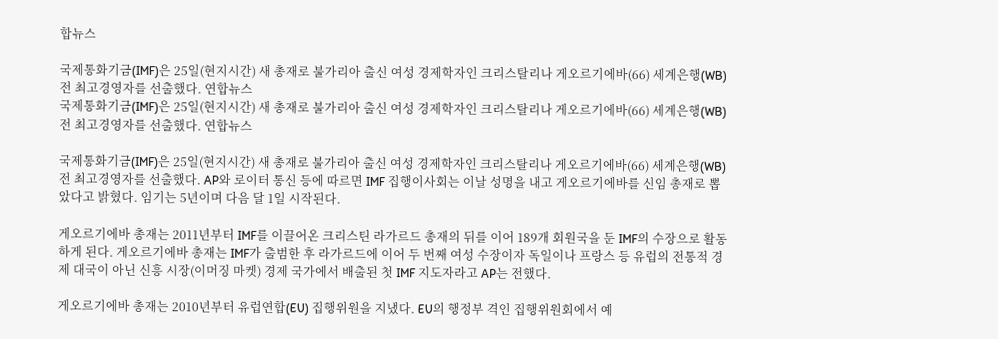합뉴스

국제통화기금(IMF)은 25일(현지시간) 새 총재로 불가리아 출신 여성 경제학자인 크리스탈리나 게오르기에바(66) 세계은행(WB) 전 최고경영자를 선출했다. 연합뉴스
국제통화기금(IMF)은 25일(현지시간) 새 총재로 불가리아 출신 여성 경제학자인 크리스탈리나 게오르기에바(66) 세계은행(WB) 전 최고경영자를 선출했다. 연합뉴스

국제통화기금(IMF)은 25일(현지시간) 새 총재로 불가리아 출신 여성 경제학자인 크리스탈리나 게오르기에바(66) 세계은행(WB) 전 최고경영자를 선출했다. AP와 로이터 통신 등에 따르면 IMF 집행이사회는 이날 성명을 내고 게오르기에바를 신임 총재로 뽑았다고 밝혔다. 임기는 5년이며 다음 달 1일 시작된다.

게오르기에바 총재는 2011년부터 IMF를 이끌어온 크리스틴 라가르드 총재의 뒤를 이어 189개 회원국을 둔 IMF의 수장으로 활동하게 된다. 게오르기에바 총재는 IMF가 출범한 후 라가르드에 이어 두 번째 여성 수장이자 독일이나 프랑스 등 유럽의 전통적 경제 대국이 아닌 신흥 시장(이머징 마켓) 경제 국가에서 배출된 첫 IMF 지도자라고 AP는 전했다.

게오르기에바 총재는 2010년부터 유럽연합(EU) 집행위원을 지냈다. EU의 행정부 격인 집행위원회에서 예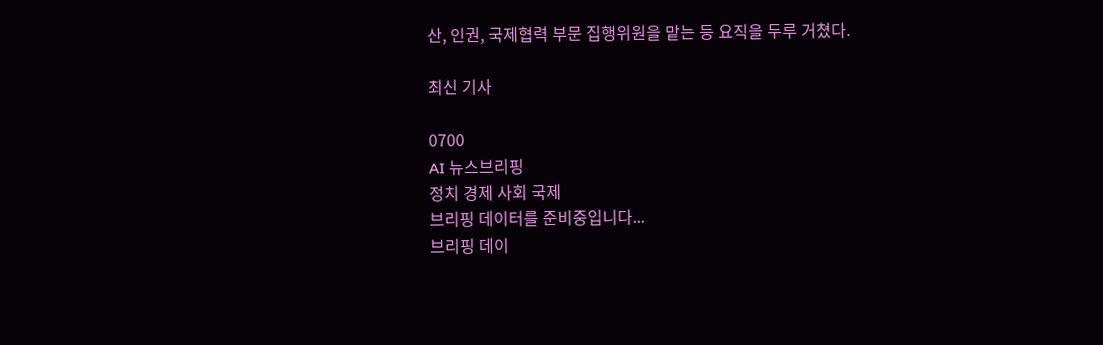산, 인권, 국제협력 부문 집행위원을 맡는 등 요직을 두루 거쳤다.

최신 기사

0700
AI 뉴스브리핑
정치 경제 사회 국제
브리핑 데이터를 준비중입니다...
브리핑 데이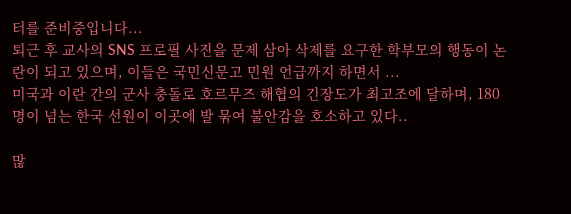터를 준비중입니다...
퇴근 후 교사의 SNS 프로필 사진을 문제 삼아 삭제를 요구한 학부모의 행동이 논란이 되고 있으며, 이들은 국민신문고 민원 언급까지 하면서 ...
미국과 이란 간의 군사 충돌로 호르무즈 해협의 긴장도가 최고조에 달하며, 180명이 넘는 한국 선원이 이곳에 발 묶여 불안감을 호소하고 있다..

많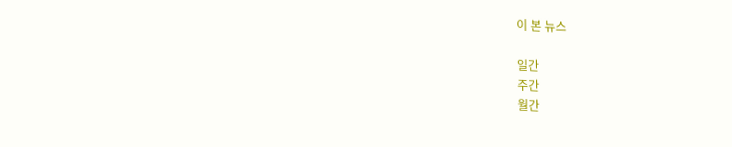이 본 뉴스

일간
주간
월간